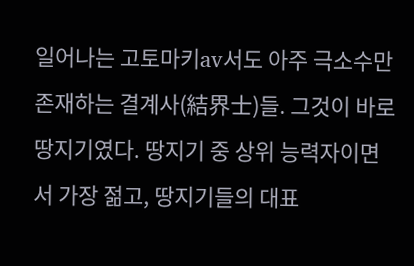일어나는 고토마키av서도 아주 극소수만 존재하는 결계사(結界士)들. 그것이 바로 땅지기였다. 땅지기 중 상위 능력자이면서 가장 젊고, 땅지기들의 대표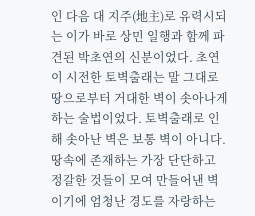인 다음 대 지주(地主)로 유력시되는 이가 바로 상민 일행과 함께 파견된 박초연의 신분이었다. 초연이 시전한 토벽출래는 말 그대로 땅으로부터 거대한 벽이 솟아나게 하는 술법이었다. 토벽출래로 인해 솟아난 벽은 보통 벽이 아니다. 땅속에 존재하는 가장 단단하고 정갈한 것들이 모여 만들어낸 벽이기에 엄청난 경도를 자랑하는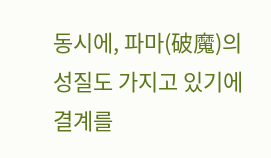동시에, 파마(破魔)의 성질도 가지고 있기에 결계를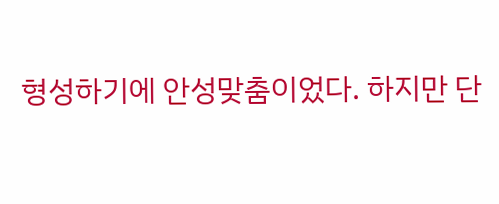형성하기에 안성맞춤이었다. 하지만 단